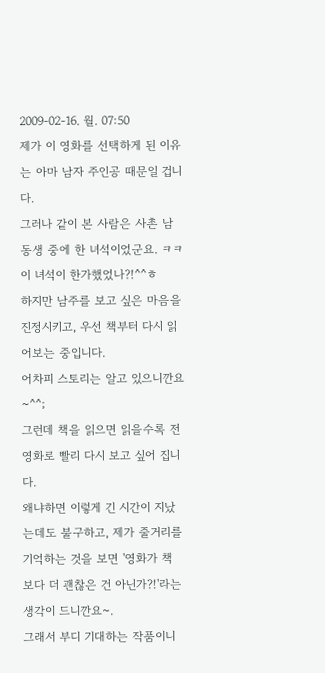2009-02-16. 월. 07:50
제가 이 영화를 선택하게 된 이유는 아마 남자 주인공 때문일 겁니다.
그러나 같이 본 사람은 사촌 남동생 중에 한 녀석이었군요. ㅋㅋ이 녀석이 한가했었나?!^^ㅎ
하지만 남주를 보고 싶은 마음을 진정시키고, 우선 책부터 다시 읽어보는 중입니다.
어차피 스토리는 알고 있으니깐요~^^;
그런데 책을 읽으면 읽을수록 전 영화로 빨리 다시 보고 싶어 집니다.
왜냐하면 이렇게 긴 시간이 지났는데도 불구하고, 제가 줄거리를 기억하는 것을 보면 '영화가 책 보다 더 괜찮은 건 아닌가?!'라는 생각이 드니깐요~.
그래서 부디 기대하는 작품이니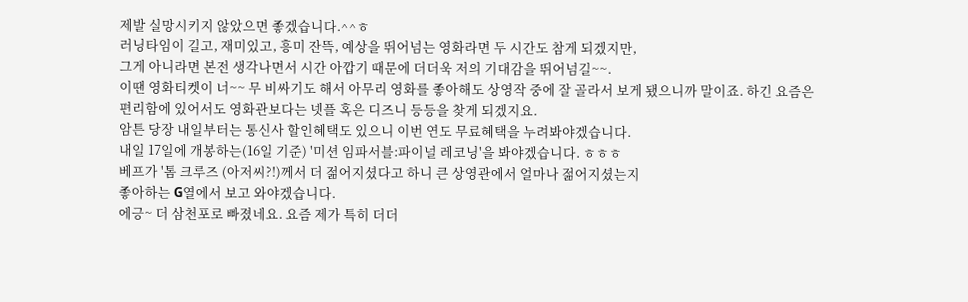제발 실망시키지 않았으면 좋겠습니다.^^ㅎ
러닝타임이 길고, 재미있고, 흥미 잔뜩, 예상을 뛰어넘는 영화라면 두 시간도 참게 되겠지만,
그게 아니라면 본전 생각나면서 시간 아깝기 때문에 더더욱 저의 기대감을 뛰어넘길~~.
이땐 영화티켓이 너~~ 무 비싸기도 해서 아무리 영화를 좋아해도 상영작 중에 잘 골라서 보게 됐으니까 말이죠. 하긴 요즘은 편리함에 있어서도 영화관보다는 넷플 혹은 디즈니 등등을 찾게 되겠지요.
암튼 당장 내일부터는 통신사 할인혜택도 있으니 이번 연도 무료혜택을 누려봐야겠습니다.
내일 17일에 개봉하는(16일 기준) '미션 임파서블:파이널 레코닝'을 봐야겠습니다. ㅎㅎㅎ
베프가 '톰 크루즈 (아저씨?!)께서 더 젊어지셨다고 하니 큰 상영관에서 얼마나 젊어지셨는지
좋아하는 G열에서 보고 와야겠습니다.
에긍~ 더 삼천포로 빠졌네요. 요즘 제가 특히 더더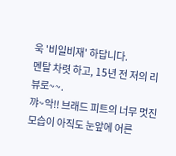욱 '비일비재' 하답니다.
멘탈 차렷 하고, 15년 전 저의 리뷰로~~.
꺄~악!! 브래드 피트의 너무 멋진 모습이 아직도 눈앞에 어른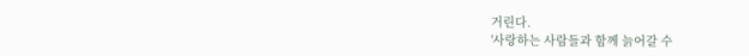거린다.
'사랑하는 사람들과 함께 늙어갈 수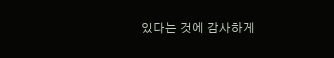있다는 것에 감사하게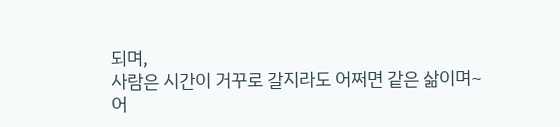되며,
사람은 시간이 거꾸로 갈지라도 어쩌면 같은 삶이며~
어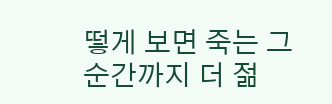떻게 보면 죽는 그 순간까지 더 젊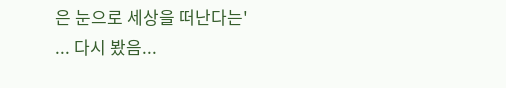은 눈으로 세상을 떠난다는'
... 다시 봤음...